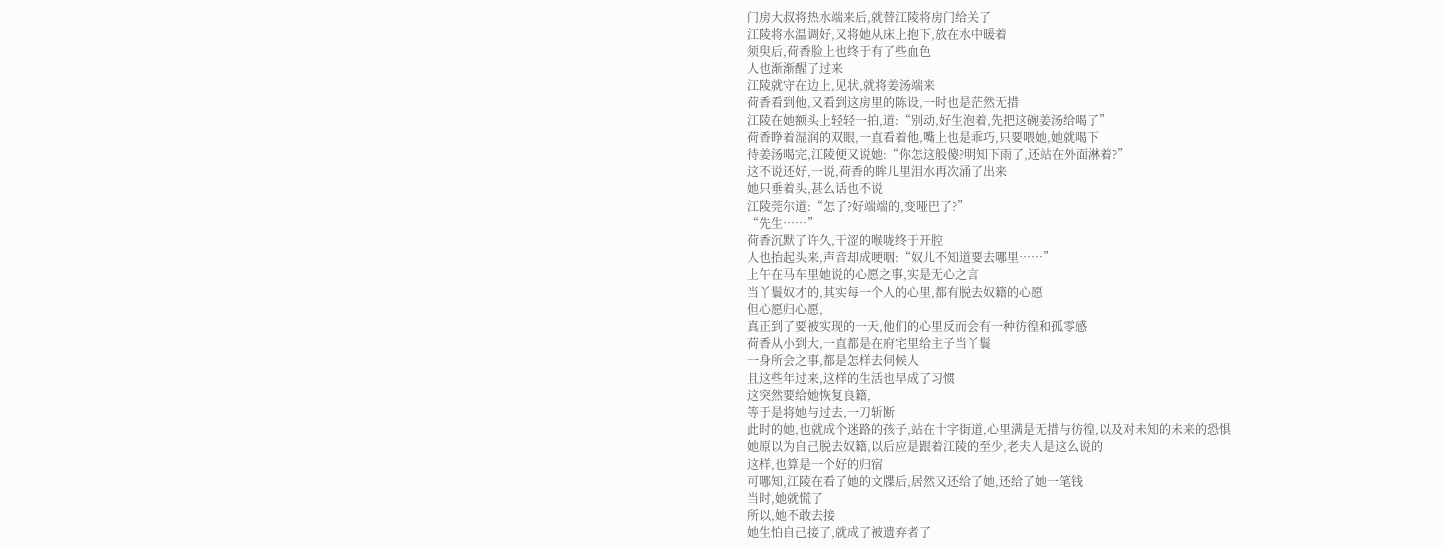门房大叔将热水端来后,就替江陵将房门给关了
江陵将水温调好,又将她从床上抱下,放在水中暖着
须臾后,荷香脸上也终于有了些血色
人也渐渐醒了过来
江陵就守在边上,见状,就将姜汤端来
荷香看到他,又看到这房里的陈设,一时也是茫然无措
江陵在她额头上轻轻一拍,道:“别动,好生泡着,先把这碗姜汤给喝了”
荷香睁着湿润的双眼,一直看着他,嘴上也是乖巧,只要喂她,她就喝下
待姜汤喝完,江陵便又说她:“你怎这般傻?明知下雨了,还站在外面淋着?”
这不说还好,一说,荷香的眸儿里泪水再次涌了出来
她只垂着头,甚么话也不说
江陵莞尔道:“怎了?好端端的,变哑巴了?”
“先生……”
荷香沉默了许久,干涩的喉咙终于开腔
人也抬起头来,声音却成哽咽:“奴儿不知道要去哪里……”
上午在马车里她说的心愿之事,实是无心之言
当丫鬟奴才的,其实每一个人的心里,都有脱去奴籍的心愿
但心愿归心愿,
真正到了要被实现的一天,他们的心里反而会有一种彷徨和孤零感
荷香从小到大,一直都是在府宅里给主子当丫鬟
一身所会之事,都是怎样去伺候人
且这些年过来,这样的生活也早成了习惯
这突然要给她恢复良籍,
等于是将她与过去,一刀斩断
此时的她,也就成个迷路的孩子,站在十字街道,心里满是无措与彷徨,以及对未知的未来的恐惧
她原以为自己脱去奴籍,以后应是跟着江陵的至少,老夫人是这么说的
这样,也算是一个好的归宿
可哪知,江陵在看了她的文牒后,居然又还给了她,还给了她一笔钱
当时,她就慌了
所以,她不敢去接
她生怕自己接了,就成了被遗弃者了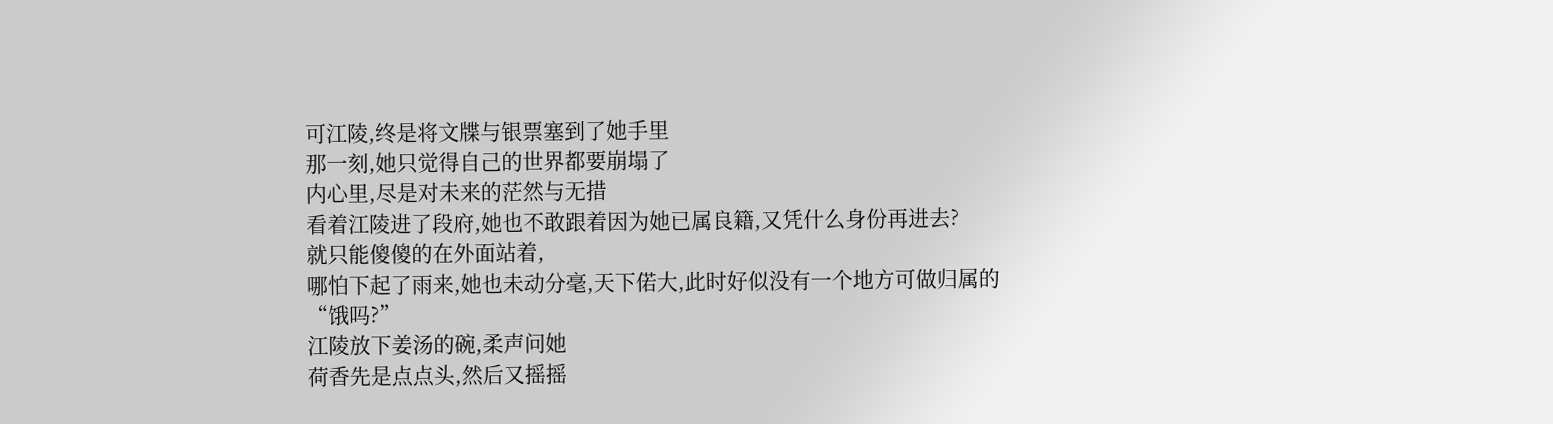可江陵,终是将文牒与银票塞到了她手里
那一刻,她只觉得自己的世界都要崩塌了
内心里,尽是对未来的茫然与无措
看着江陵进了段府,她也不敢跟着因为她已属良籍,又凭什么身份再进去?
就只能傻傻的在外面站着,
哪怕下起了雨来,她也未动分毫,天下偌大,此时好似没有一个地方可做归属的
“饿吗?”
江陵放下姜汤的碗,柔声问她
荷香先是点点头,然后又摇摇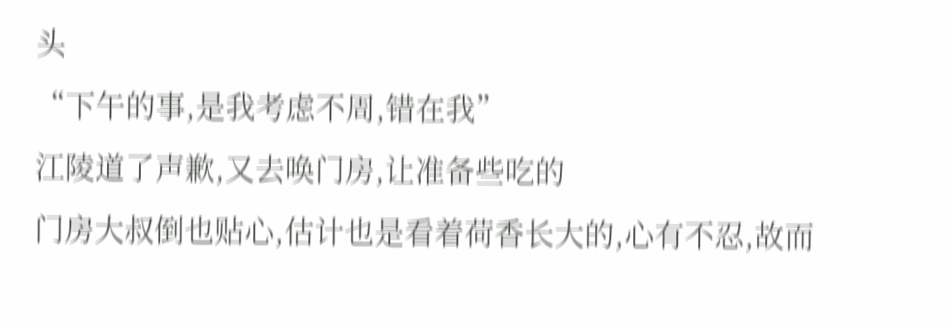头
“下午的事,是我考虑不周,错在我”
江陵道了声歉,又去唤门房,让准备些吃的
门房大叔倒也贴心,估计也是看着荷香长大的,心有不忍,故而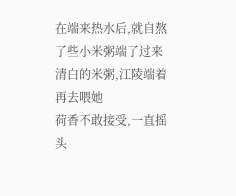在端来热水后,就自熬了些小米粥端了过来
清白的米粥,江陵端着再去喂她
荷香不敢接受,一直摇头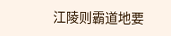江陵则霸道地要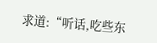求道:“听话,吃些东